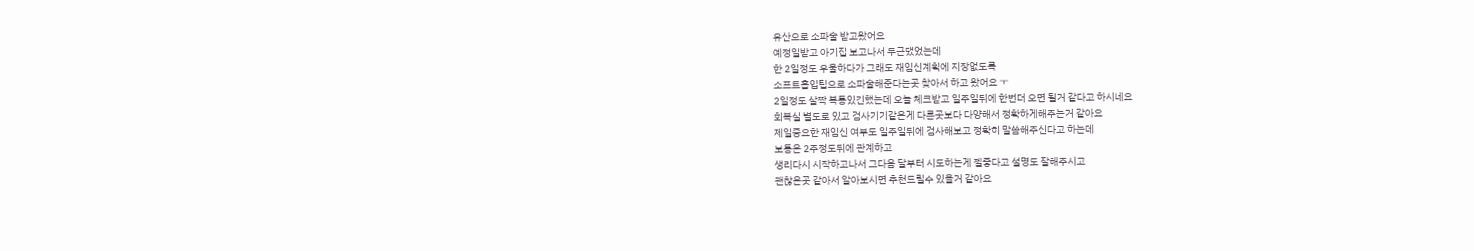유산으로 소파술 받고왔어요
예정일받고 아기집 보고나서 두근댔었는데
한 2일정도 우울하다가 그래도 재임신계획에 지장없도록
소프트흡입팁으로 소파술해준다는곳 찾아서 하고 왔어요 ㅜ
2일정도 살짝 복통있긴했는데 오늘 체크받고 일주일뒤에 한번더 오면 될거 같다고 하시네요
회복실 별도로 있고 검사기기같은게 다른곳보다 다양해서 정확하게해주는거 같아요
제일중요한 재임신 여부도 일주일뒤에 검사해보고 정확히 말씀해주신다고 하는데
보통은 2주정도뒤에 관계하고
생리다시 시작하고나서 그다음 달부터 시도하는게 젤좋다고 설명도 잘해주시고
괜찮은곳 같아서 알아보시면 추천드릴수 있을거 같아요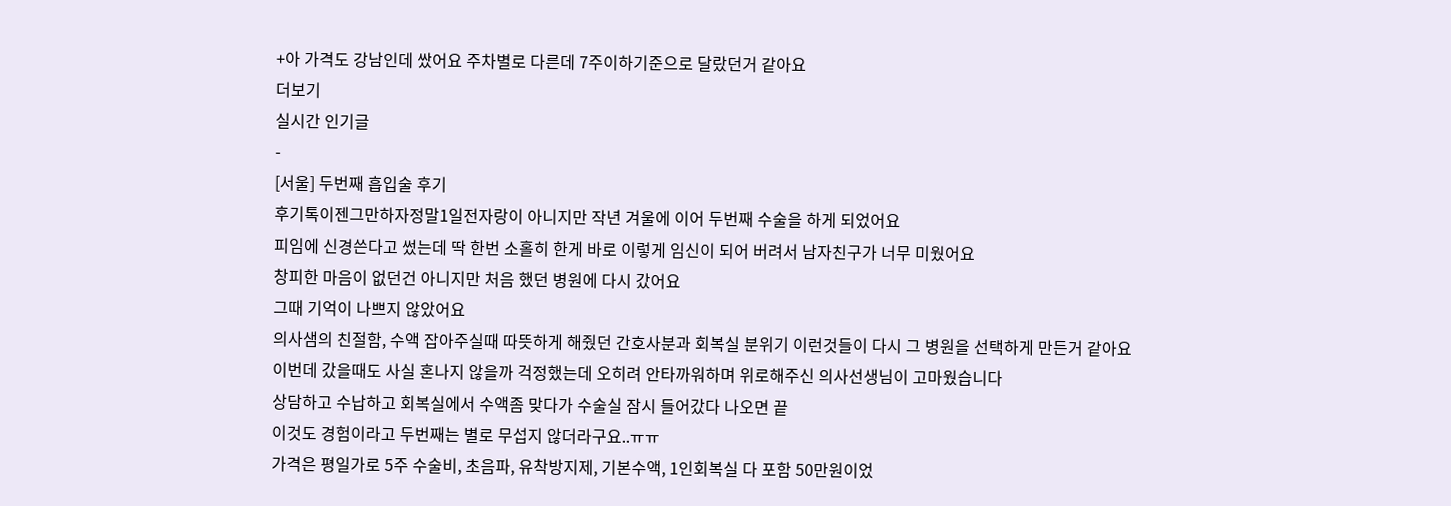+아 가격도 강남인데 쌌어요 주차별로 다른데 7주이하기준으로 달랐던거 같아요
더보기
실시간 인기글
-
[서울] 두번째 흡입술 후기
후기톡이젠그만하자정말1일전자랑이 아니지만 작년 겨울에 이어 두번째 수술을 하게 되었어요
피임에 신경쓴다고 썼는데 딱 한번 소홀히 한게 바로 이렇게 임신이 되어 버려서 남자친구가 너무 미웠어요
창피한 마음이 없던건 아니지만 처음 했던 병원에 다시 갔어요
그때 기억이 나쁘지 않았어요
의사샘의 친절함, 수액 잡아주실때 따뜻하게 해줬던 간호사분과 회복실 분위기 이런것들이 다시 그 병원을 선택하게 만든거 같아요
이번데 갔을때도 사실 혼나지 않을까 걱정했는데 오히려 안타까워하며 위로해주신 의사선생님이 고마웠습니다
상담하고 수납하고 회복실에서 수액좀 맞다가 수술실 잠시 들어갔다 나오면 끝
이것도 경험이라고 두번째는 별로 무섭지 않더라구요..ㅠㅠ
가격은 평일가로 5주 수술비, 초음파, 유착방지제, 기본수액, 1인회복실 다 포함 50만원이었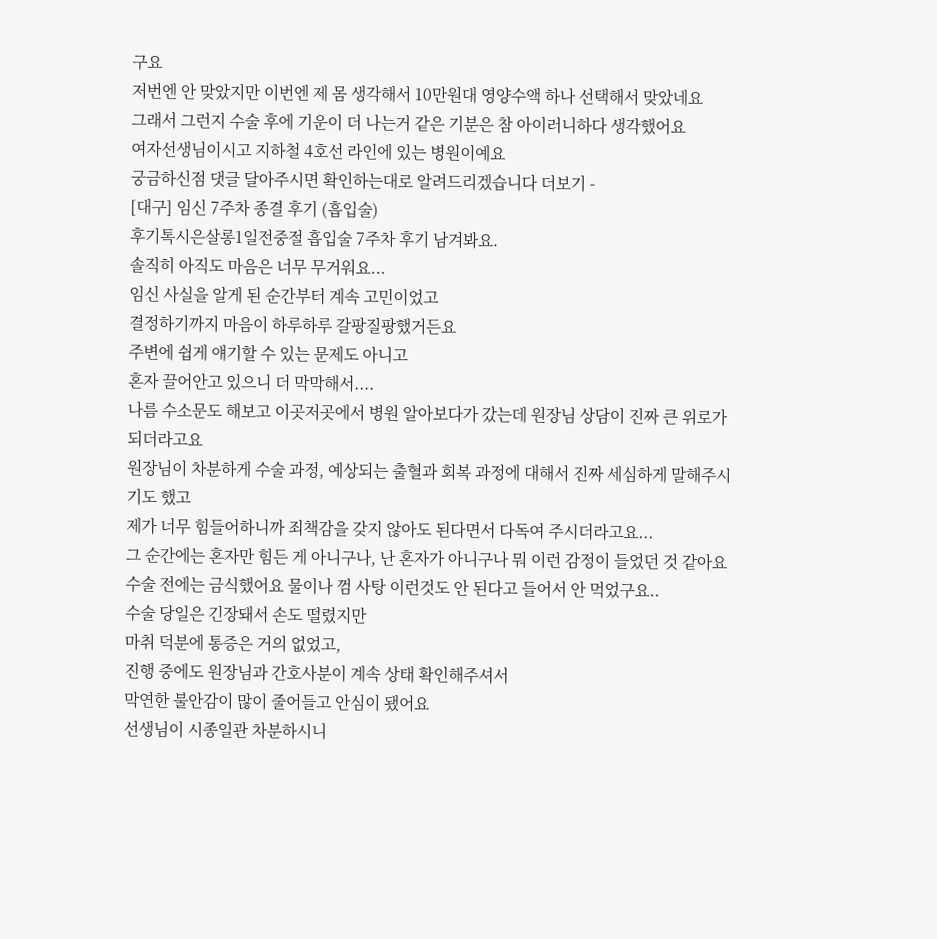구요
저번엔 안 맞았지만 이번엔 제 몸 생각해서 10만원대 영양수액 하나 선택해서 맞았네요
그래서 그런지 수술 후에 기운이 더 나는거 같은 기분은 참 아이러니하다 생각했어요
여자선생님이시고 지하철 4호선 라인에 있는 병원이예요
궁금하신점 댓글 달아주시면 확인하는대로 알려드리겠습니다 더보기 -
[대구] 임신 7주차 종결 후기 (흡입술)
후기톡시은살롱1일전중절 흡입술 7주차 후기 남겨봐요.
솔직히 아직도 마음은 너무 무거워요...
임신 사실을 알게 된 순간부터 계속 고민이었고
결정하기까지 마음이 하루하루 갈팡질팡했거든요
주변에 쉽게 얘기할 수 있는 문제도 아니고
혼자 끌어안고 있으니 더 막막해서....
나름 수소문도 해보고 이곳저곳에서 병원 알아보다가 갔는데 원장님 상담이 진짜 큰 위로가 되더라고요
원장님이 차분하게 수술 과정, 예상되는 출혈과 회복 과정에 대해서 진짜 세심하게 말해주시기도 했고
제가 너무 힘들어하니까 죄책감을 갖지 않아도 된다면서 다독여 주시더라고요...
그 순간에는 혼자만 힘든 게 아니구나, 난 혼자가 아니구나 뭐 이런 감정이 들었던 것 같아요
수술 전에는 금식했어요 물이나 껌 사탕 이런것도 안 된다고 들어서 안 먹었구요..
수술 당일은 긴장돼서 손도 떨렸지만
마취 덕분에 통증은 거의 없었고,
진행 중에도 원장님과 간호사분이 계속 상태 확인해주셔서
막연한 불안감이 많이 줄어들고 안심이 됐어요
선생님이 시종일관 차분하시니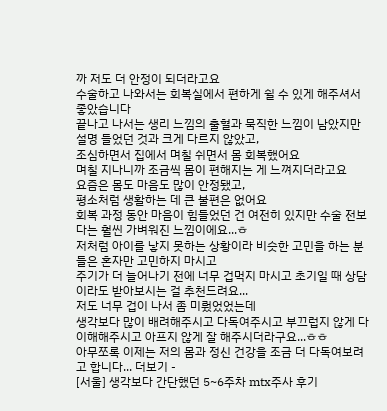까 저도 더 안정이 되더라고요
수술하고 나와서는 회복실에서 편하게 쉴 수 있게 해주셔서 좋았습니다
끝나고 나서는 생리 느낌의 출혈과 묵직한 느낌이 남았지만
설명 들었던 것과 크게 다르지 않았고,
조심하면서 집에서 며칠 쉬면서 몸 회복했어요
며칠 지나니까 조금씩 몸이 편해지는 게 느껴지더라고요
요즘은 몸도 마음도 많이 안정됐고,
평소처럼 생활하는 데 큰 불편은 없어요
회복 과정 동안 마음이 힘들었던 건 여전히 있지만 수술 전보다는 훨씬 가벼워진 느낌이에요...ㅎ
저처럼 아이를 낳지 못하는 상황이라 비슷한 고민을 하는 분들은 혼자만 고민하지 마시고
주기가 더 늘어나기 전에 너무 겁먹지 마시고 초기일 때 상담이라도 받아보시는 걸 추천드려요...
저도 너무 겁이 나서 좀 미뤘었었는데
생각보다 많이 배려해주시고 다독여주시고 부끄럽지 않게 다 이해해주시고 아프지 않게 잘 해주시더라구요...ㅎㅎ
아무쪼록 이제는 저의 몸과 정신 건강을 조금 더 다독여보려고 합니다... 더보기 -
[서울] 생각보다 간단했던 5~6주차 mtx주사 후기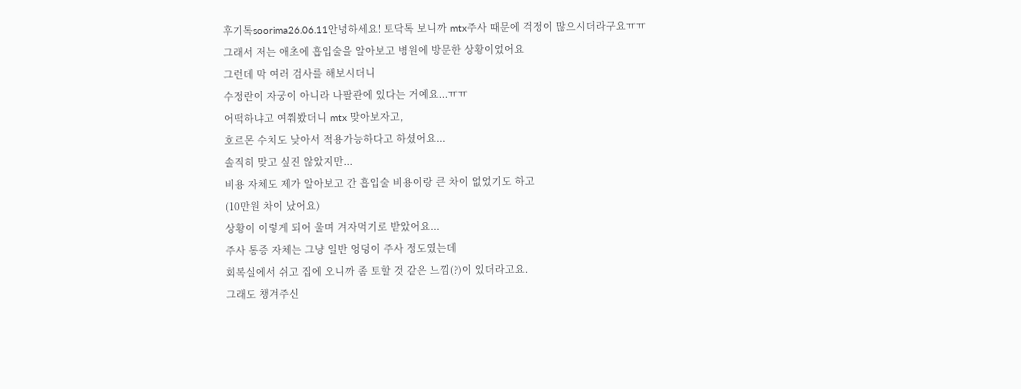후기톡soorima26.06.11안녕하세요! 토닥톡 보니까 mtx주사 때문에 걱정이 많으시더라구요ㅠㅠ
그래서 저는 애초에 흡입술을 알아보고 병원에 방문한 상황이었어요
그런데 막 여러 검사를 해보시더니
수정란이 자궁이 아니라 나팔관에 있다는 거예요...ㅠㅠ
어떡하냐고 여쭤봤더니 mtx 맞아보자고,
호르몬 수치도 낮아서 적용가능하다고 하셨어요...
솔직히 맞고 싶진 않았지만...
비용 자체도 제가 알아보고 간 흡입술 비용이랑 큰 차이 없었기도 하고
(10만원 차이 났어요)
상황이 이렇게 되어 울며 겨자먹기로 받았어요...
주사 통증 자체는 그냥 일반 엉덩이 주사 정도였는데
회복실에서 쉬고 집에 오니까 좀 토할 것 같은 느낌(?)이 있더라고요.
그래도 챙겨주신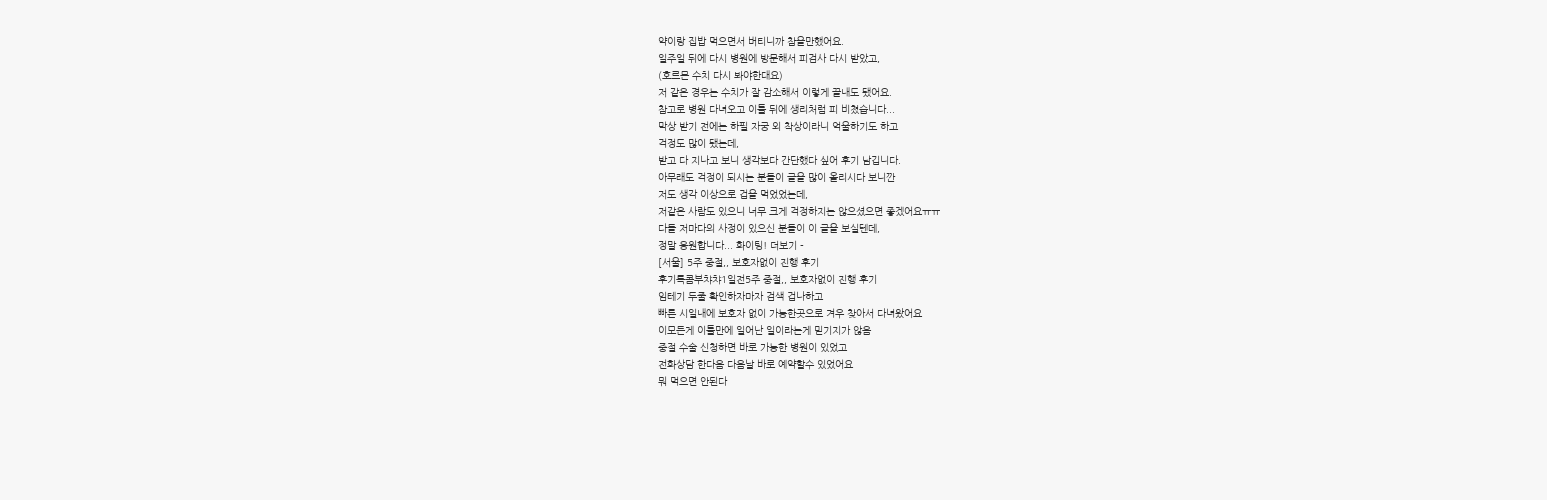약이랑 집밥 먹으면서 버티니까 참을만했어요.
일주일 뒤에 다시 병원에 방문해서 피검사 다시 받았고,
(호르몬 수치 다시 봐야한대요)
저 같은 경우는 수치가 잘 감소해서 이렇게 끝내도 됐어요.
참고로 병원 다녀오고 이틀 뒤에 생리처럼 피 비쳤습니다...
막상 받기 전에는 하필 자궁 외 착상이라니 억울하기도 하고
걱정도 많이 됐는데,
받고 다 지나고 보니 생각보다 간단했다 싶어 후기 남깁니다.
아무래도 걱정이 되시는 분들이 글을 많이 올리시다 보니깐
저도 생각 이상으로 겁을 먹었었는데,
저같은 사람도 있으니 너무 크게 걱정하지는 않으셨으면 좋겠어요ㅠㅠ
다들 저마다의 사정이 있으신 분들이 이 글을 보실텐데,
정말 응원합니다... 화이팅! 더보기 -
[서울] 5주 중절,, 보호자없이 진행 후기
후기톡콤부챠챠1일전5주 중절,, 보호자없이 진행 후기
임테기 두줄 확인하자마자 검색 겁나하고
빠른 시일내에 보호자 없이 가능한곳으로 겨우 찾아서 다녀왔어요
이모든게 이틀만에 일어난 일이라는게 믿기지가 않음
중절 수술 신청하면 바로 가능한 병원이 있었고
전화상담 한다음 다음날 바로 예약할수 있었어요
뭐 먹으면 안된다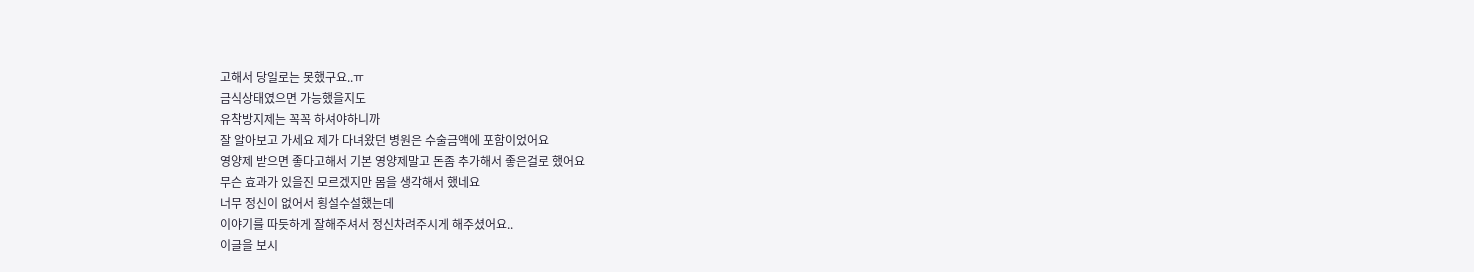고해서 당일로는 못했구요..ㅠ
금식상태였으면 가능했을지도
유착방지제는 꼭꼭 하셔야하니까
잘 알아보고 가세요 제가 다녀왔던 병원은 수술금액에 포함이었어요
영양제 받으면 좋다고해서 기본 영양제말고 돈좀 추가해서 좋은걸로 했어요
무슨 효과가 있을진 모르겠지만 몸을 생각해서 했네요
너무 정신이 없어서 횡설수설했는데
이야기를 따듯하게 잘해주셔서 정신차려주시게 해주셨어요..
이글을 보시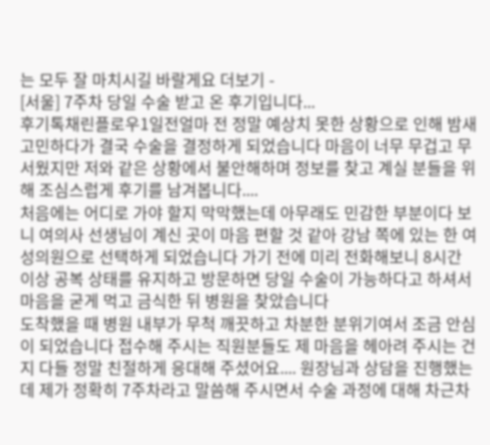는 모두 잘 마치시길 바랄게요 더보기 -
[서울] 7주차 당일 수술 받고 온 후기입니다...
후기톡채린플로우1일전얼마 전 정말 예상치 못한 상황으로 인해 밤새 고민하다가 결국 수술을 결정하게 되었습니다 마음이 너무 무겁고 무서웠지만 저와 같은 상황에서 불안해하며 정보를 찾고 계실 분들을 위해 조심스럽게 후기를 남겨봅니다....
처음에는 어디로 가야 할지 막막했는데 아무래도 민감한 부분이다 보니 여의사 선생님이 계신 곳이 마음 편할 것 같아 강남 쪽에 있는 한 여성의원으로 선택하게 되었습니다 가기 전에 미리 전화해보니 8시간 이상 공복 상태를 유지하고 방문하면 당일 수술이 가능하다고 하셔서 마음을 굳게 먹고 금식한 뒤 병원을 찾았습니다
도착했을 때 병원 내부가 무척 깨끗하고 차분한 분위기여서 조금 안심이 되었습니다 접수해 주시는 직원분들도 제 마음을 헤아려 주시는 건지 다들 정말 친절하게 응대해 주셨어요.... 원장님과 상담을 진행했는데 제가 정확히 7주차라고 말씀해 주시면서 수술 과정에 대해 차근차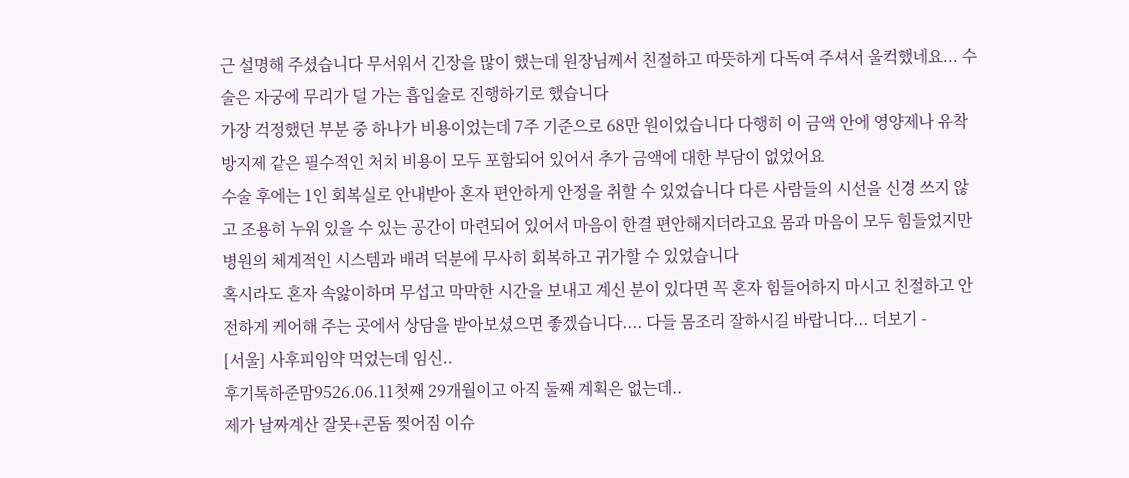근 설명해 주셨습니다 무서워서 긴장을 많이 했는데 원장님께서 친절하고 따뜻하게 다독여 주셔서 울컥했네요... 수술은 자궁에 무리가 덜 가는 흡입술로 진행하기로 했습니다
가장 걱정했던 부분 중 하나가 비용이었는데 7주 기준으로 68만 원이었습니다 다행히 이 금액 안에 영양제나 유착방지제 같은 필수적인 처치 비용이 모두 포함되어 있어서 추가 금액에 대한 부담이 없었어요
수술 후에는 1인 회복실로 안내받아 혼자 편안하게 안정을 취할 수 있었습니다 다른 사람들의 시선을 신경 쓰지 않고 조용히 누워 있을 수 있는 공간이 마련되어 있어서 마음이 한결 편안해지더라고요 몸과 마음이 모두 힘들었지만 병원의 체계적인 시스템과 배려 덕분에 무사히 회복하고 귀가할 수 있었습니다
혹시라도 혼자 속앓이하며 무섭고 막막한 시간을 보내고 계신 분이 있다면 꼭 혼자 힘들어하지 마시고 친절하고 안전하게 케어해 주는 곳에서 상담을 받아보셨으면 좋겠습니다.... 다들 몸조리 잘하시길 바랍니다... 더보기 -
[서울] 사후피임약 먹었는데 임신..
후기톡하준맘9526.06.11첫째 29개월이고 아직 둘째 계획은 없는데..
제가 날짜계산 잘못+콘돔 찢어짐 이슈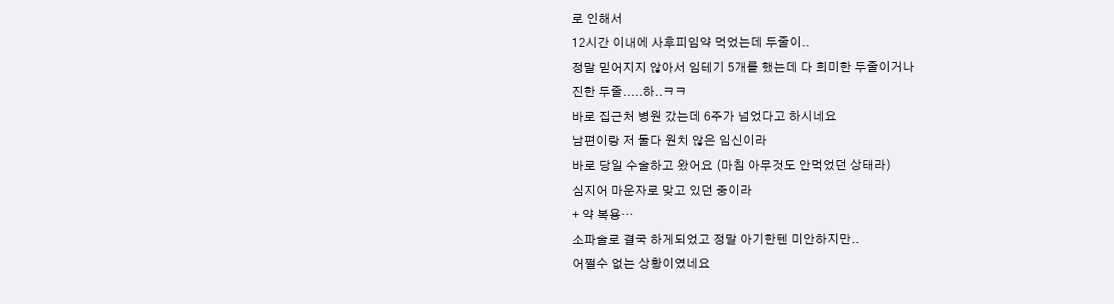로 인해서
12시간 이내에 사후피임약 먹었는데 두줄이..
정말 믿어지지 않아서 임테기 5개를 했는데 다 희미한 두줄이거나
진한 두줄.....하..ㅋㅋ
바로 집근처 병원 갔는데 6주가 넘었다고 하시네요
남편이랑 저 둘다 원치 않은 임신이라
바로 당일 수술하고 왔어요 (마침 아무것도 안먹었던 상태라)
심지어 마운자로 맞고 있던 중이라
+ 약 복용…
소파술로 결국 하게되었고 정말 아기한텐 미안하지만..
어쩔수 없는 상황이였네요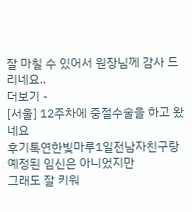잘 마칠 수 있어서 원장님께 감사 드리네요..
더보기 -
[서울] 12주차에 중절수술을 하고 왔네요
후기톡연한빛마루1일전남자친구랑 예정된 임신은 아니었지만
그래도 잘 키워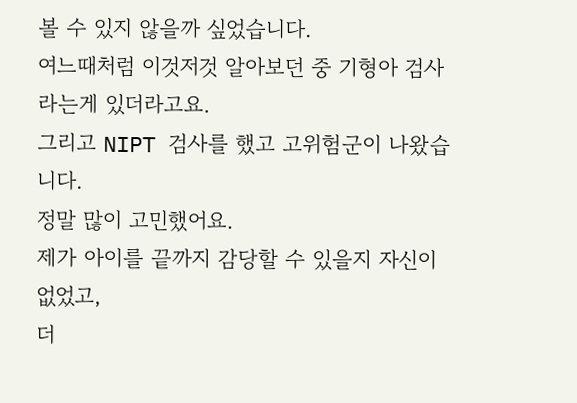볼 수 있지 않을까 싶었습니다.
여느때처럼 이것저것 알아보던 중 기형아 검사라는게 있더라고요.
그리고 NIPT 검사를 했고 고위험군이 나왔습니다.
정말 많이 고민했어요.
제가 아이를 끝까지 감당할 수 있을지 자신이 없었고,
더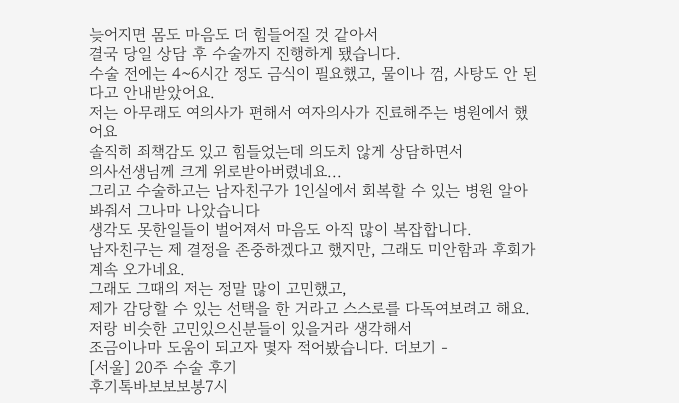늦어지면 몸도 마음도 더 힘들어질 것 같아서
결국 당일 상담 후 수술까지 진행하게 됐습니다.
수술 전에는 4~6시간 정도 금식이 필요했고, 물이나 껌, 사탕도 안 된다고 안내받았어요.
저는 아무래도 여의사가 편해서 여자의사가 진료해주는 병원에서 했어요
솔직히 죄책감도 있고 힘들었는데 의도치 않게 상담하면서
의사선생님께 크게 위로받아버렸네요...
그리고 수술하고는 남자친구가 1인실에서 회복할 수 있는 병원 알아봐줘서 그나마 나았습니다
생각도 못한일들이 벌어져서 마음도 아직 많이 복잡합니다.
남자친구는 제 결정을 존중하겠다고 했지만, 그래도 미안함과 후회가 계속 오가네요.
그래도 그때의 저는 정말 많이 고민했고,
제가 감당할 수 있는 선택을 한 거라고 스스로를 다독여보려고 해요.
저랑 비슷한 고민있으신분들이 있을거라 생각해서
조금이나마 도움이 되고자 몇자 적어봤습니다. 더보기 -
[서울] 20주 수술 후기
후기톡바보보보봉7시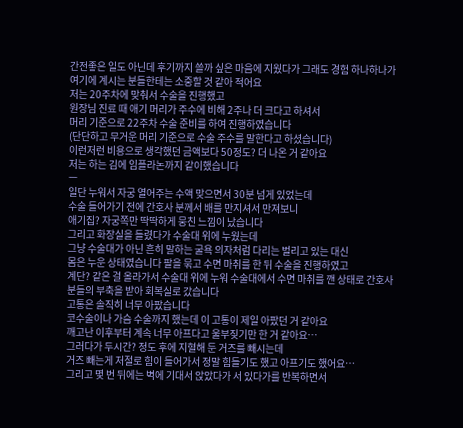간전좋은 일도 아닌데 후기까지 쓸까 싶은 마음에 지웠다가 그래도 경험 하나하나가 여기에 계시는 분들한테는 소중할 것 같아 적어요
저는 20주차에 맞춰서 수술을 진행했고
원장님 진료 때 애기 머리가 주수에 비해 2주나 더 크다고 하셔서
머리 기준으로 22주차 수술 준비를 하여 진행하였습니다
(단단하고 무거운 머리 기준으로 수술 주수를 말한다고 하셨습니다)
이런저런 비용으로 생각했던 금액보다 50정도? 더 나온 거 같아요
저는 하는 김에 임플라논까지 같이했습니다
ㅡ
일단 누워서 자궁 열어주는 수액 맞으면서 30분 넘게 있었는데
수술 들어가기 전에 간호사 분께서 배를 만지셔서 만져보니
애기집? 자궁쪽만 딱딱하게 뭉친 느낌이 났습니다
그리고 화장실을 들렸다가 수술대 위에 누웠는데
그냥 수술대가 아닌 흔히 말하는 굴욕 의자처럼 다리는 벌리고 있는 대신
몸은 누운 상태였습니다 팔을 묶고 수면 마취를 한 뒤 수술을 진행하였고
계단? 같은 걸 올라가서 수술대 위에 누워 수술대에서 수면 마취를 깬 상태로 간호사 분들의 부축을 받아 회복실로 갔습니다
고통은 솔직히 너무 아팠습니다
코수술이나 가슴 수술까지 했는데 이 고통이 제일 아팠던 거 같아요
깨고난 이후부터 계속 너무 아프다고 울부짖기만 한 거 같아요…
그러다가 두시간? 정도 후에 지혈해 둔 거즈를 빼시는데
거즈 빼는게 저절로 힘이 들어가서 정말 힘들기도 했고 아프기도 했어요…
그리고 몇 번 뒤에는 벽에 기대서 앉았다가 서 있다가를 반복하면서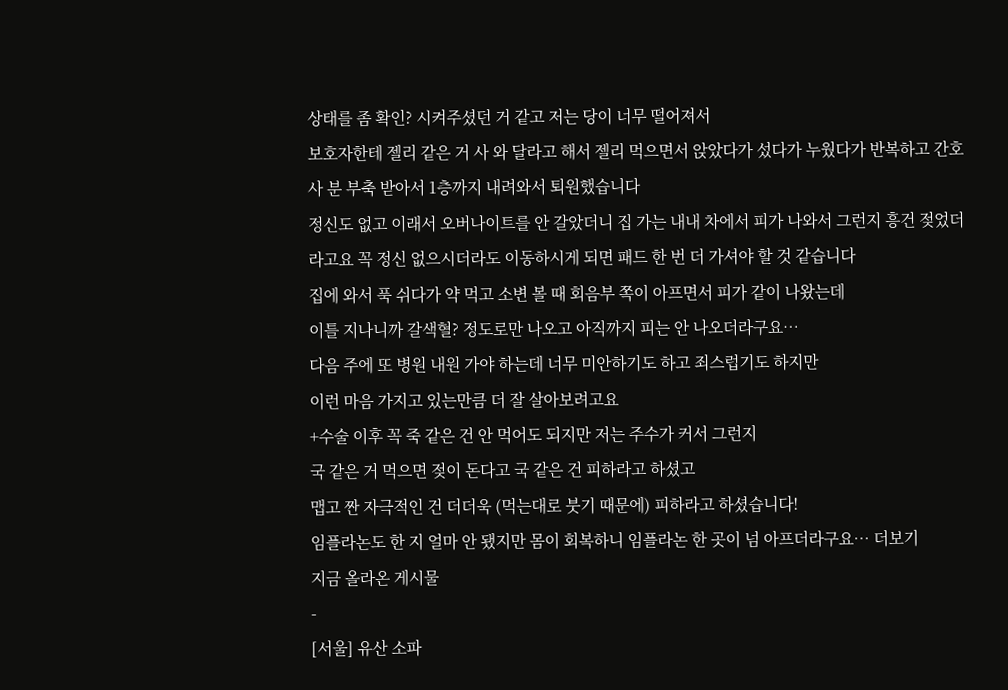상태를 좀 확인? 시켜주셨던 거 같고 저는 당이 너무 떨어져서
보호자한테 젤리 같은 거 사 와 달라고 해서 젤리 먹으면서 앉았다가 섰다가 누웠다가 반복하고 간호사 분 부축 받아서 1층까지 내려와서 퇴원했습니다
정신도 없고 이래서 오버나이트를 안 갈았더니 집 가는 내내 차에서 피가 나와서 그런지 흥건 젖었더라고요 꼭 정신 없으시더라도 이동하시게 되면 패드 한 번 더 가셔야 할 것 같습니다
집에 와서 푹 쉬다가 약 먹고 소변 볼 때 회음부 쪽이 아프면서 피가 같이 나왔는데
이틀 지나니까 갈색혈? 정도로만 나오고 아직까지 피는 안 나오더라구요…
다음 주에 또 병원 내원 가야 하는데 너무 미안하기도 하고 죄스럽기도 하지만
이런 마음 가지고 있는만큼 더 잘 살아보려고요
+수술 이후 꼭 죽 같은 건 안 먹어도 되지만 저는 주수가 커서 그런지
국 같은 거 먹으면 젖이 돈다고 국 같은 건 피하라고 하셨고
맵고 짠 자극적인 건 더더욱 (먹는대로 붓기 때문에) 피하라고 하셨습니다!
임플라논도 한 지 얼마 안 됐지만 몸이 회복하니 임플라논 한 곳이 넘 아프더라구요… 더보기
지금 올라온 게시물
-
[서울] 유산 소파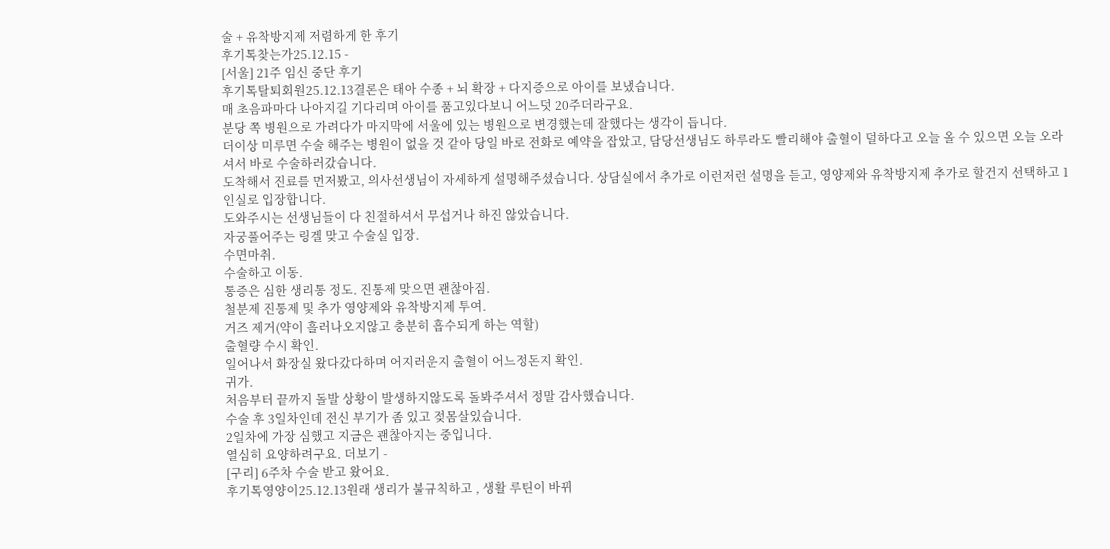술 + 유착방지제 저렴하게 한 후기
후기톡찾는가25.12.15 -
[서울] 21주 임신 중단 후기
후기톡탈퇴회원25.12.13결론은 태아 수종 + 뇌 확장 + 다지증으로 아이를 보냈습니다.
매 초음파마다 나아지길 기다리며 아이를 품고있다보니 어느덧 20주더라구요.
분당 쪽 병원으로 가려다가 마지막에 서울에 있는 병원으로 변경했는데 잘했다는 생각이 듭니다.
더이상 미루면 수술 해주는 병원이 없을 것 같아 당일 바로 전화로 예약을 잡았고, 담당선생님도 하루라도 빨리해야 출혈이 덜하다고 오늘 올 수 있으면 오늘 오라셔서 바로 수술하러갔습니다.
도착해서 진료를 먼저봤고, 의사선생님이 자세하게 설명해주셨습니다. 상담실에서 추가로 이런저런 설명을 듣고, 영양제와 유착방지제 추가로 할건지 선택하고 1인실로 입장합니다.
도와주시는 선생님들이 다 친절하셔서 무섭거나 하진 않았습니다.
자궁풀어주는 링겔 맞고 수술실 입장.
수면마취.
수술하고 이동.
통증은 심한 생리통 정도. 진통제 맞으면 괜찮아짐.
철분제 진통제 및 추가 영양제와 유착방지제 투여.
거즈 제거(약이 흘러나오지않고 충분히 흡수되게 하는 역할)
출혈량 수시 확인.
일어나서 화장실 왔다갔다하며 어지러운지 출혈이 어느정돈지 확인.
귀가.
처음부터 끝까지 돌발 상황이 발생하지않도록 돌봐주셔서 정말 감사했습니다.
수술 후 3일차인데 전신 부기가 좀 있고 젖몸살있습니다.
2일차에 가장 심했고 지금은 괜찮아지는 중입니다.
열심히 요양하려구요. 더보기 -
[구리] 6주차 수술 받고 왔어요.
후기톡영양이25.12.13원래 생리가 불규칙하고 , 생활 루틴이 바뀌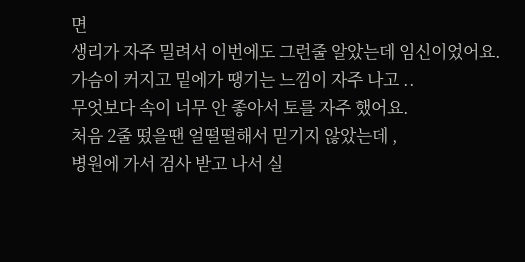면
생리가 자주 밀려서 이번에도 그런줄 알았는데 임신이었어요.
가슴이 커지고 밑에가 땡기는 느낌이 자주 나고 ..
무엇보다 속이 너무 안 좋아서 토를 자주 했어요.
처음 2줄 떴을땐 얼떨떨해서 믿기지 않았는데 ,
병원에 가서 검사 받고 나서 실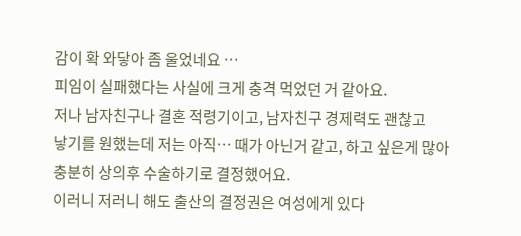감이 확 와닿아 좀 울었네요 …
피임이 실패했다는 사실에 크게 충격 먹었던 거 같아요.
저나 남자친구나 결혼 적령기이고, 남자친구 경제력도 괜찮고
낳기를 원했는데 저는 아직… 때가 아닌거 같고, 하고 싶은게 많아
충분히 상의후 수술하기로 결정했어요.
이러니 저러니 해도 출산의 결정권은 여성에게 있다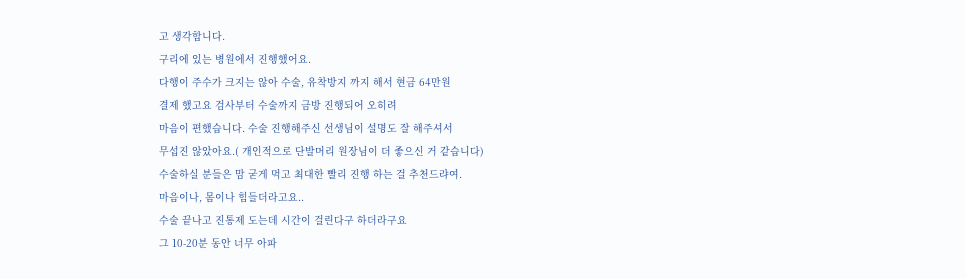고 생각합니다.
구리에 있는 병원에서 진행했어요.
다행이 주수가 크지는 않아 수술, 유착방지 까지 해서 현금 64만원
결제 했고요 검사부터 수술까지 금방 진행되어 오히려
마음이 편했습니다. 수술 진행해주신 선생님이 설명도 잘 해주셔서
무섭진 않았아요.( 개인적으로 단발머리 원장님이 더 좋으신 거 같습니다)
수술하실 분들은 맘 굳게 먹고 최대한 빨리 진행 하는 걸 추천드랴여.
마음이나, 몸이나 힘들더라고요..
수술 끝나고 진통제 도는데 시간이 걸린다구 하더라구요
그 10-20분 동안 너무 아파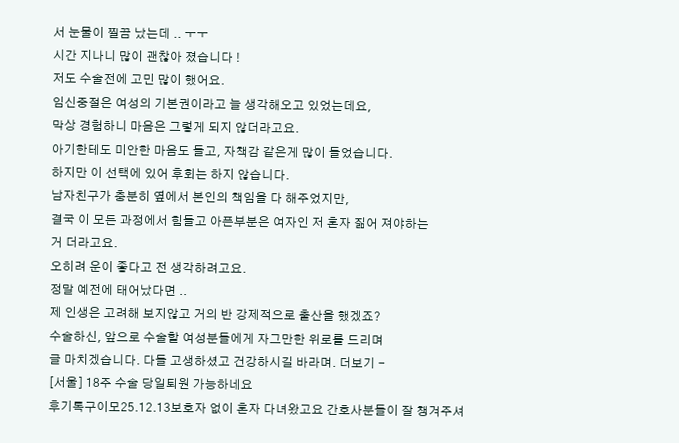서 눈물이 찔끔 났는데 .. ㅜㅜ
시간 지나니 많이 괜찮아 졌습니다 !
저도 수술전에 고민 많이 했어요.
임신중절은 여성의 기본권이라고 늘 생각해오고 있었는데요,
막상 경험하니 마음은 그렇게 되지 않더라고요.
아기한테도 미안한 마음도 들고, 자책감 같은게 많이 들었습니다.
하지만 이 선택에 있어 후회는 하지 않습니다.
남자친구가 충분히 옆에서 본인의 책임을 다 해주었지만,
결국 이 모든 과정에서 힘들고 아픈부분은 여자인 저 혼자 짊어 져야하는
거 더라고요.
오히려 운이 좋다고 전 생각하려고요.
정말 예전에 태어났다면 ..
제 인생은 고려해 보지않고 거의 반 강제적으로 출산을 했겠죠?
수술하신, 앞으로 수술할 여성분들에게 자그만한 위로를 드리며
글 마치겠습니다. 다들 고생하셨고 건강하시길 바라며. 더보기 -
[서울] 18주 수술 당일퇴원 가능하네요
후기톡구이모25.12.13보호자 없이 혼자 다녀왔고요 간호사분들이 잘 챙겨주셔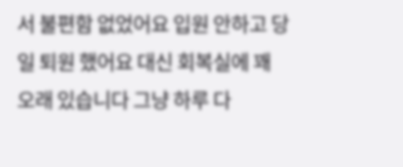서 불편함 없었어요 입원 안하고 당일 퇴원 했어요 대신 회복실에 꽤 오래 있습니다 그냥 하루 다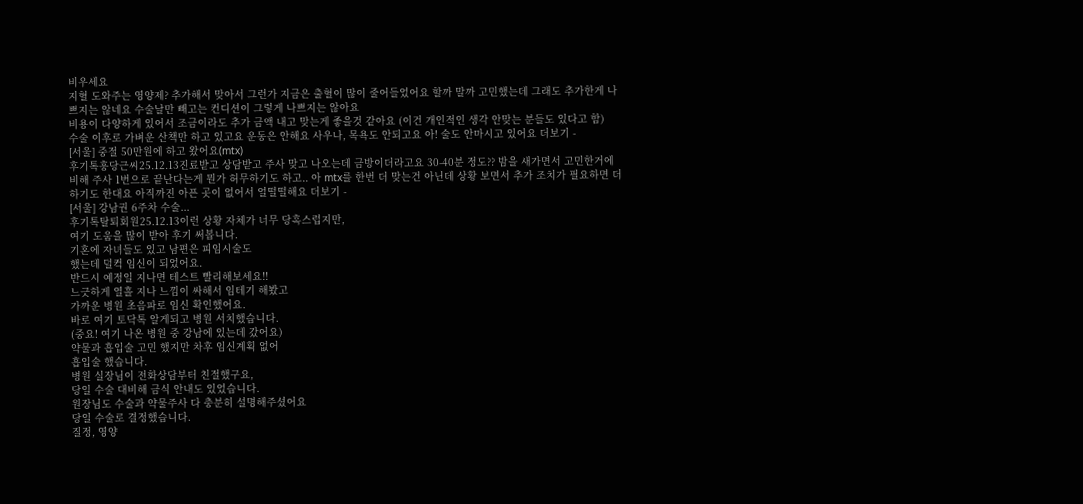비우세요
지혈 도와주는 영양제? 추가해서 맞아서 그런가 지금은 출혈이 많이 줄어들었어요 할까 말까 고민했는데 그래도 추가한게 나쁘지는 않네요 수술날만 빼고는 컨디션이 그렇게 나쁘지는 않아요
비용이 다양하게 있어서 조금이라도 추가 금액 내고 맞는게 좋을것 같아요 (이건 개인적인 생각 안맞는 분들도 있다고 함)
수술 이후로 가벼운 산책만 하고 있고요 운동은 안해요 사우나, 목욕도 안되고요 아! 술도 안마시고 있어요 더보기 -
[서울] 중절 50만원에 하고 왔어요(mtx)
후기톡훙당근씨25.12.13진료받고 상담받고 주사 맞고 나오는데 금방이더라고요 30-40분 정도?? 밤을 새가면서 고민한거에 비해 주사 1번으로 끝난다는게 뭔가 허무하기도 하고.. 아 mtx를 한번 더 맞는건 아닌데 상황 보면서 추가 조치가 필요하면 더 하기도 한대요 아직까진 아픈 곳이 없어서 얼떨떨해요 더보기 -
[서울] 강남권 6주차 수술...
후기톡탈퇴회원25.12.13이런 상황 자체가 너무 당혹스럽지만,
여기 도움을 많이 받아 후기 써봅니다.
기혼에 자녀들도 있고 남편은 피임시술도
했는데 덜컥 임신이 되었어요.
반드시 예정일 지나면 테스트 빨리해보세요!!
느긋하게 열흘 지나 느낌이 싸해서 임테기 해봤고
가까운 병원 초음파로 임신 확인했어요.
바로 여기 토닥톡 알게되고 병원 서치했습니다.
(중요! 여기 나온 병원 중 강남에 있는데 갔어요)
약물과 흡입술 고민 했지만 차후 임신계획 없어
흡입술 했습니다.
병원 실장님이 전화상담부터 친절했구요,
당일 수술 대비해 금식 안내도 있었습니다.
원장님도 수술과 약물주사 다 충분히 설명해주셨어요
당일 수술로 결정했습니다.
질정, 영양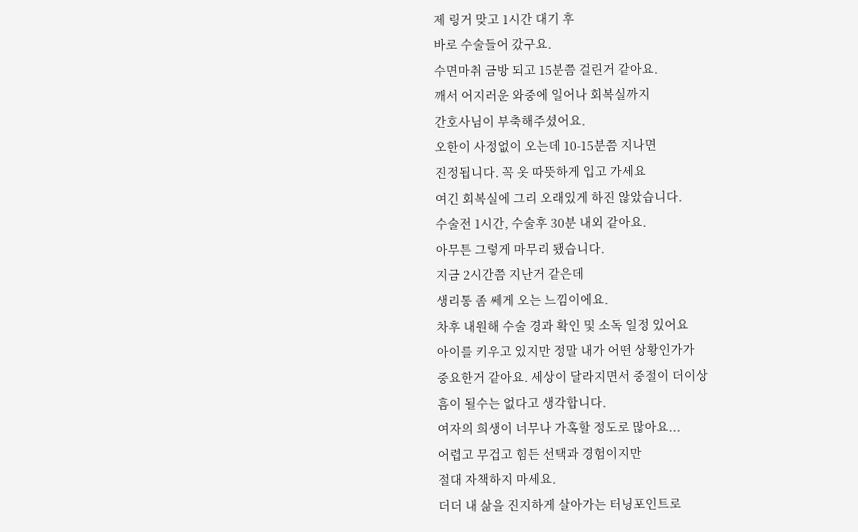제 링거 맞고 1시간 대기 후
바로 수술들어 갔구요.
수면마취 금방 되고 15분쯤 걸린거 같아요.
깨서 어지러운 와중에 일어나 회복실까지
간호사님이 부축해주셨어요.
오한이 사정없이 오는데 10-15분쯤 지나면
진정됩니다. 꼭 옷 따뜻하게 입고 가세요
여긴 회복실에 그리 오래있게 하진 않았습니다.
수술전 1시간, 수술후 30분 내외 같아요.
아무튼 그렇게 마무리 됐습니다.
지금 2시간쯤 지난거 같은데
생리통 좀 쎄게 오는 느낌이에요.
차후 내원해 수술 경과 확인 및 소독 일정 있어요
아이를 키우고 있지만 정말 내가 어떤 상황인가가
중요한거 같아요. 세상이 달라지면서 중절이 더이상
흠이 될수는 없다고 생각합니다.
여자의 희생이 너무나 가혹할 정도로 많아요...
어렵고 무겁고 힘든 선택과 경험이지만
절대 자책하지 마세요.
더더 내 삶을 진지하게 살아가는 터닝포인트로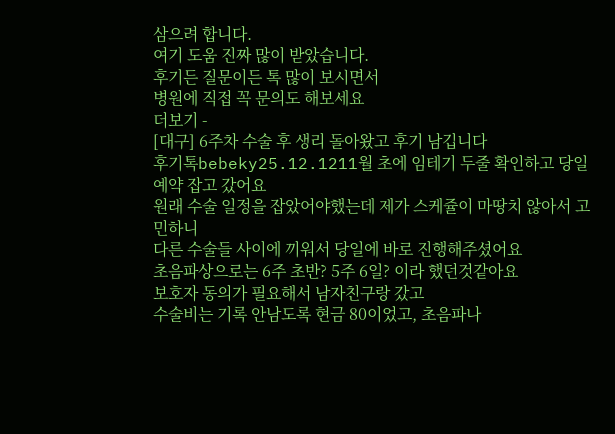삼으려 합니다.
여기 도움 진짜 많이 받았습니다.
후기든 질문이든 톡 많이 보시면서
병원에 직접 꼭 문의도 해보세요
더보기 -
[대구] 6주차 수술 후 생리 돌아왔고 후기 남깁니다
후기톡bebeky25.12.1211월 초에 임테기 두줄 확인하고 당일 예약 잡고 갔어요
원래 수술 일정을 잡았어야했는데 제가 스케쥴이 마땅치 않아서 고민하니
다른 수술들 사이에 끼워서 당일에 바로 진행해주셨어요
초음파상으로는 6주 초반? 5주 6일? 이라 했던것같아요
보호자 동의가 필요해서 남자친구랑 갔고
수술비는 기록 안남도록 현금 80이었고, 초음파나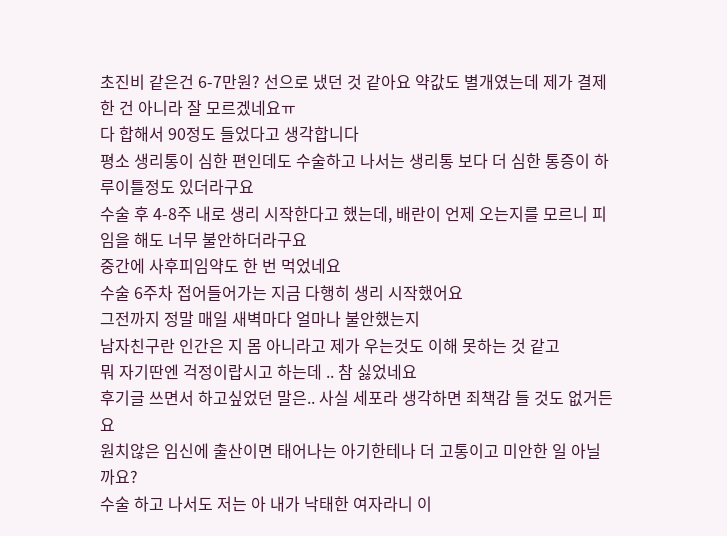초진비 같은건 6-7만원? 선으로 냈던 것 같아요 약값도 별개였는데 제가 결제한 건 아니라 잘 모르겠네요ㅠ
다 합해서 90정도 들었다고 생각합니다
평소 생리통이 심한 편인데도 수술하고 나서는 생리통 보다 더 심한 통증이 하루이틀정도 있더라구요
수술 후 4-8주 내로 생리 시작한다고 했는데, 배란이 언제 오는지를 모르니 피임을 해도 너무 불안하더라구요
중간에 사후피임약도 한 번 먹었네요
수술 6주차 접어들어가는 지금 다행히 생리 시작했어요
그전까지 정말 매일 새벽마다 얼마나 불안했는지
남자친구란 인간은 지 몸 아니라고 제가 우는것도 이해 못하는 것 같고
뭐 자기딴엔 걱정이랍시고 하는데 .. 참 싫었네요
후기글 쓰면서 하고싶었던 말은.. 사실 세포라 생각하면 죄책감 들 것도 없거든요
원치않은 임신에 출산이면 태어나는 아기한테나 더 고통이고 미안한 일 아닐까요?
수술 하고 나서도 저는 아 내가 낙태한 여자라니 이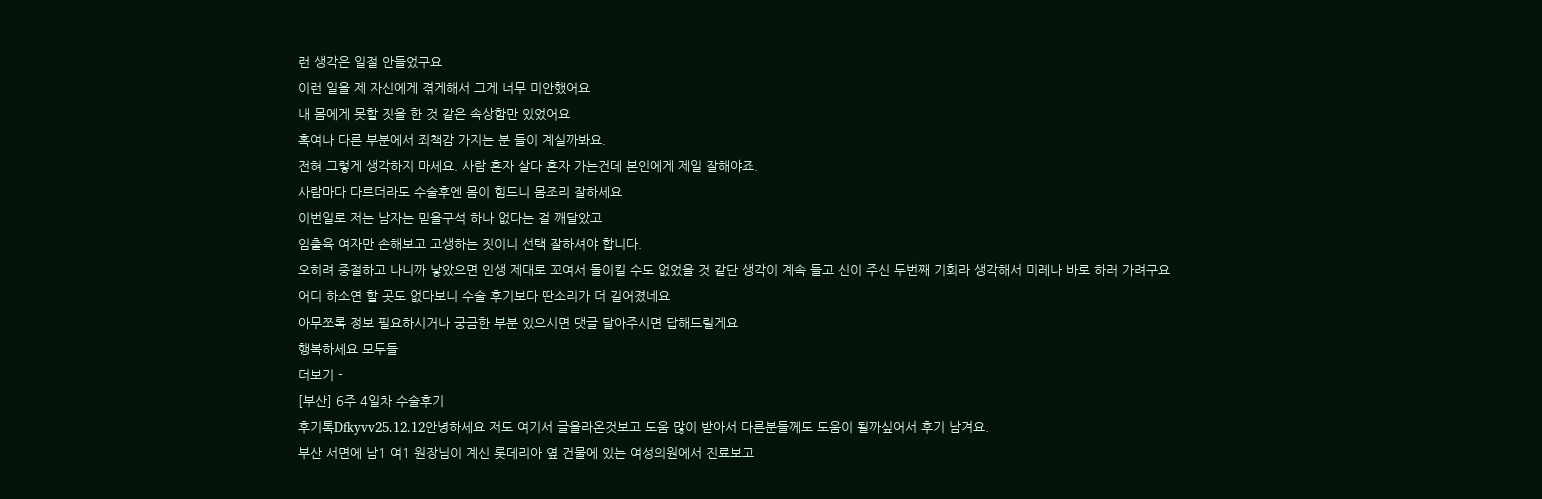런 생각은 일절 안들었구요
이런 일을 제 자신에게 겪게해서 그게 너무 미안했어요
내 몸에게 못할 짓을 한 것 같은 속상함만 있었어요
혹여나 다른 부분에서 죄책감 가지는 분 들이 계실까봐요.
전혀 그렇게 생각하지 마세요. 사람 혼자 살다 혼자 가는건데 본인에게 제일 잘해야죠.
사람마다 다르더라도 수술후엔 몸이 힘드니 몸조리 잘하세요
이번일로 저는 남자는 믿을구석 하나 없다는 걸 깨달았고
임출육 여자만 손해보고 고생하는 짓이니 선택 잘하셔야 합니다.
오히려 중절하고 나니까 낳았으면 인생 제대로 꼬여서 돌이킬 수도 없었을 것 같단 생각이 계속 들고 신이 주신 두번째 기회라 생각해서 미레나 바로 하러 가려구요
어디 하소연 할 곳도 없다보니 수술 후기보다 딴소리가 더 길어졌네요
아무쪼록 정보 필요하시거나 궁금한 부분 있으시면 댓글 달아주시면 답해드릴게요
행복하세요 모두들
더보기 -
[부산] 6주 4일차 수술후기
후기톡Dfkyvv25.12.12안녕하세요 저도 여기서 글올라온것보고 도움 많이 받아서 다른분들께도 도움이 될까싶어서 후기 남겨요.
부산 서면에 남1 여1 원장님이 계신 롯데리아 옆 건물에 있는 여성의원에서 진료보고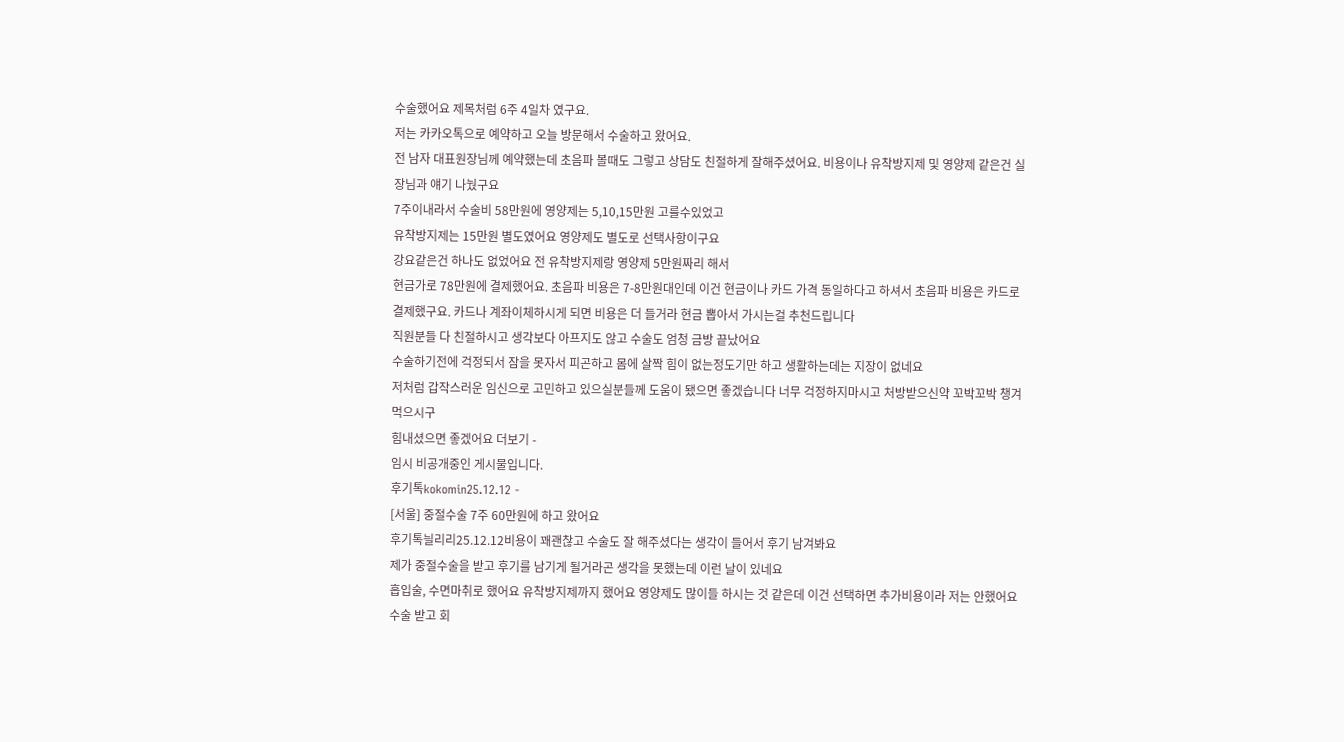수술했어요 제목처럼 6주 4일차 였구요.
저는 카카오톡으로 예약하고 오늘 방문해서 수술하고 왔어요.
전 남자 대표원장님께 예약했는데 초음파 볼때도 그렇고 상담도 친절하게 잘해주셨어요. 비용이나 유착방지제 및 영양제 같은건 실장님과 얘기 나눴구요
7주이내라서 수술비 58만원에 영양제는 5,10,15만원 고를수있었고
유착방지제는 15만원 별도였어요 영양제도 별도로 선택사항이구요
강요같은건 하나도 없었어요 전 유착방지제랑 영양제 5만원짜리 해서
현금가로 78만원에 결제했어요. 초음파 비용은 7-8만원대인데 이건 현금이나 카드 가격 동일하다고 하셔서 초음파 비용은 카드로 결제했구요. 카드나 계좌이체하시게 되면 비용은 더 들거라 현금 뽑아서 가시는걸 추천드립니다
직원분들 다 친절하시고 생각보다 아프지도 않고 수술도 엄청 금방 끝났어요
수술하기전에 걱정되서 잠을 못자서 피곤하고 몸에 살짝 힘이 없는정도기만 하고 생활하는데는 지장이 없네요
저처럼 갑작스러운 임신으로 고민하고 있으실분들께 도움이 됐으면 좋겠습니다 너무 걱정하지마시고 처방받으신약 꼬박꼬박 챙겨먹으시구
힘내셨으면 좋겠어요 더보기 -
임시 비공개중인 게시물입니다.
후기톡kokomin25.12.12 -
[서울] 중절수술 7주 60만원에 하고 왔어요
후기톡늴리리25.12.12비용이 꽤괜찮고 수술도 잘 해주셨다는 생각이 들어서 후기 남겨봐요
제가 중절수술을 받고 후기를 남기게 될거라곤 생각을 못했는데 이런 날이 있네요
흡입술, 수면마취로 했어요 유착방지제까지 했어요 영양제도 많이들 하시는 것 같은데 이건 선택하면 추가비용이라 저는 안했어요
수술 받고 회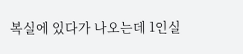복실에 있다가 나오는데 1인실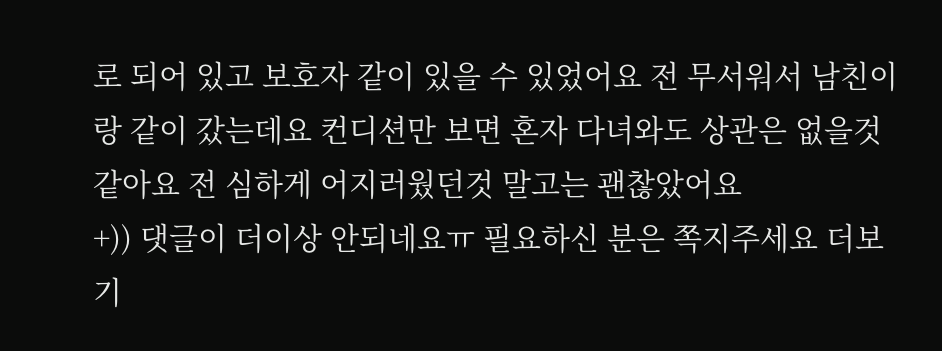로 되어 있고 보호자 같이 있을 수 있었어요 전 무서워서 남친이랑 같이 갔는데요 컨디션만 보면 혼자 다녀와도 상관은 없을것 같아요 전 심하게 어지러웠던것 말고는 괜찮았어요
+)) 댓글이 더이상 안되네요ㅠ 필요하신 분은 쪽지주세요 더보기